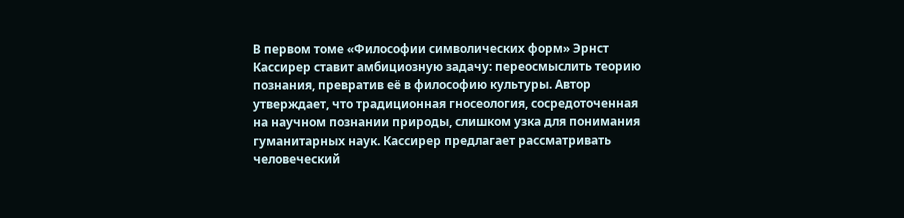В первом томе «Философии символических форм» Эрнст Кассирер ставит амбициозную задачу: переосмыслить теорию познания, превратив её в философию культуры. Автор утверждает, что традиционная гносеология, сосредоточенная на научном познании природы, слишком узка для понимания гуманитарных наук. Кассирер предлагает рассматривать человеческий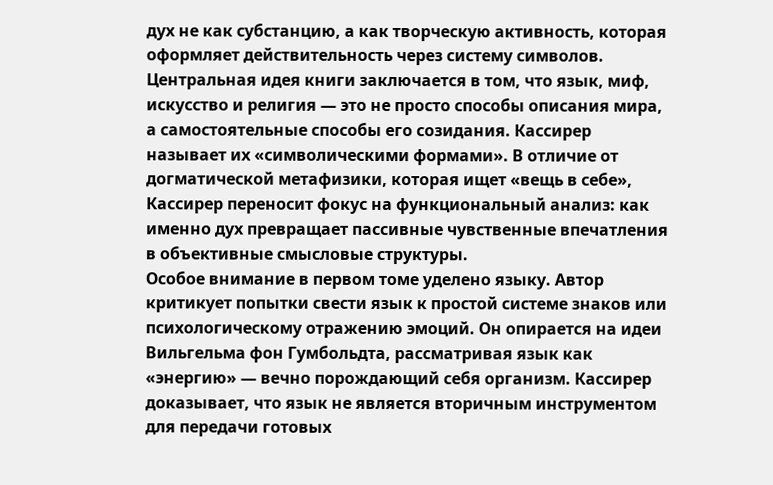дух не как субстанцию, а как творческую активность, которая оформляет действительность через систему символов.
Центральная идея книги заключается в том, что язык, миф, искусство и религия — это не просто способы описания мира, а самостоятельные способы его созидания. Кассирер называет их «символическими формами». В отличие от догматической метафизики, которая ищет «вещь в себе», Кассирер переносит фокус на функциональный анализ: как именно дух превращает пассивные чувственные впечатления в объективные смысловые структуры.
Особое внимание в первом томе уделено языку. Автор критикует попытки свести язык к простой системе знаков или психологическому отражению эмоций. Он опирается на идеи Вильгельма фон Гумбольдта, рассматривая язык как «энергию» — вечно порождающий себя организм. Кассирер доказывает, что язык не является вторичным инструментом для передачи готовых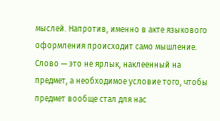мыслей. Напротив, именно в акте языкового оформления происходит само мышление. Слово — это не ярлык, наклеенный на предмет, а необходимое условие того, чтобы предмет вообще стал для нас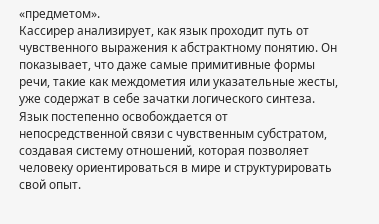«предметом».
Кассирер анализирует, как язык проходит путь от чувственного выражения к абстрактному понятию. Он показывает, что даже самые примитивные формы речи, такие как междометия или указательные жесты, уже содержат в себе зачатки логического синтеза. Язык постепенно освобождается от непосредственной связи с чувственным субстратом, создавая систему отношений, которая позволяет человеку ориентироваться в мире и структурировать свой опыт.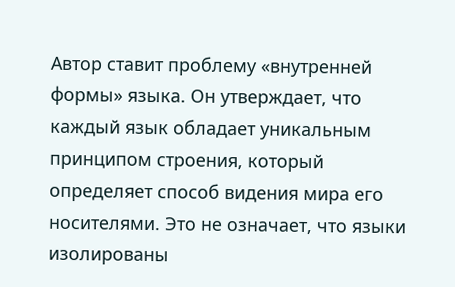Автор ставит проблему «внутренней формы» языка. Он утверждает, что каждый язык обладает уникальным принципом строения, который определяет способ видения мира его носителями. Это не означает, что языки изолированы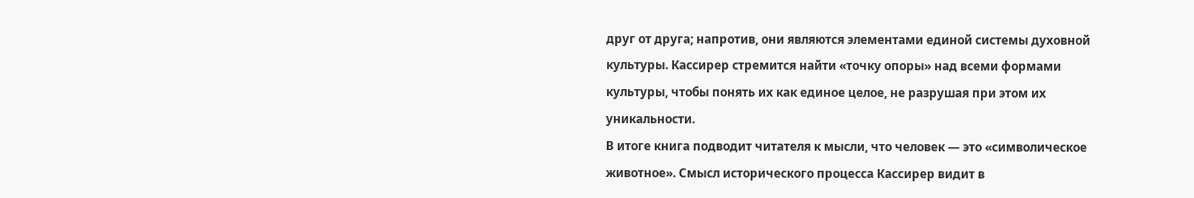друг от друга; напротив, они являются элементами единой системы духовной культуры. Кассирер стремится найти «точку опоры» над всеми формами культуры, чтобы понять их как единое целое, не разрушая при этом их уникальности.
В итоге книга подводит читателя к мысли, что человек — это «символическое животное». Смысл исторического процесса Кассирер видит в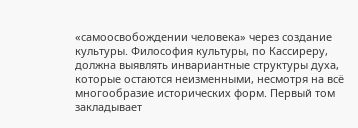«самоосвобождении человека» через создание культуры. Философия культуры, по Кассиреру, должна выявлять инвариантные структуры духа, которые остаются неизменными, несмотря на всё многообразие исторических форм. Первый том закладывает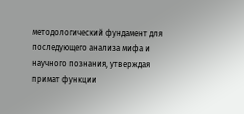методологический фундамент для последующего анализа мифа и научного познания, утверждая примат функции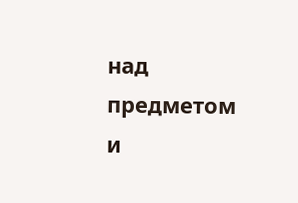над предметом и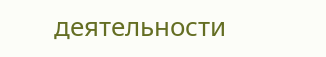деятельности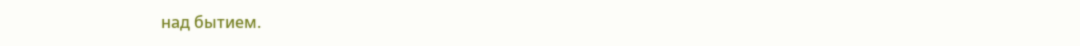над бытием.